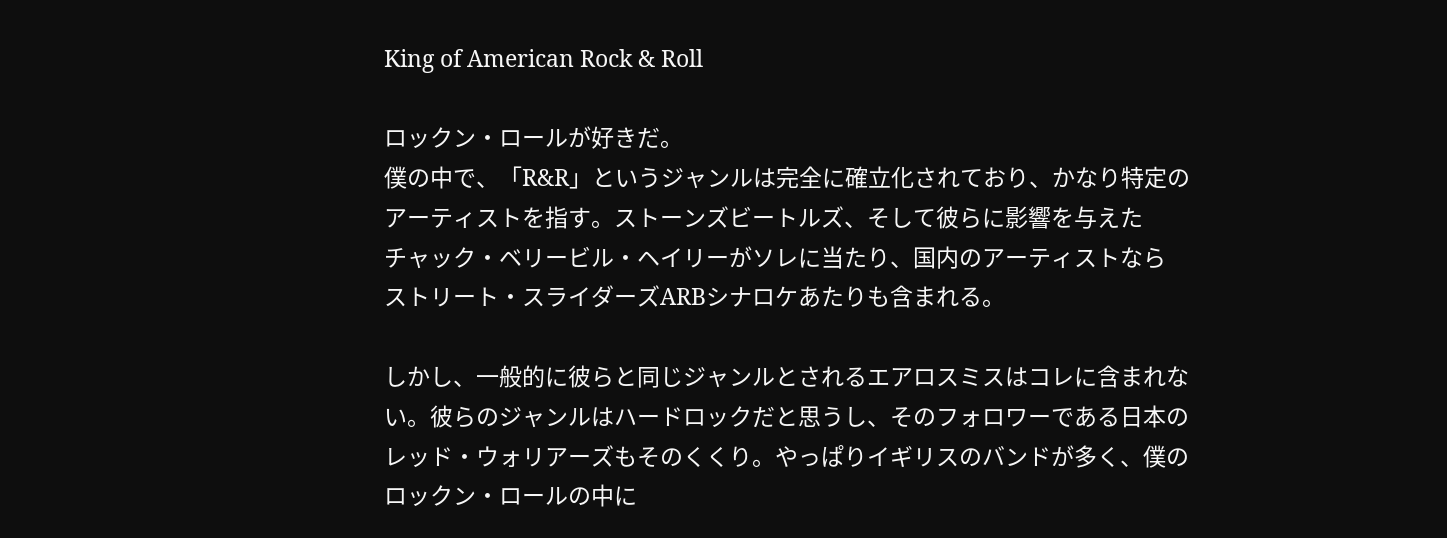King of American Rock & Roll

ロックン・ロールが好きだ。
僕の中で、「R&R」というジャンルは完全に確立化されており、かなり特定の
アーティストを指す。ストーンズビートルズ、そして彼らに影響を与えた
チャック・ベリービル・ヘイリーがソレに当たり、国内のアーティストなら
ストリート・スライダーズARBシナロケあたりも含まれる。

しかし、一般的に彼らと同じジャンルとされるエアロスミスはコレに含まれな
い。彼らのジャンルはハードロックだと思うし、そのフォロワーである日本の
レッド・ウォリアーズもそのくくり。やっぱりイギリスのバンドが多く、僕の
ロックン・ロールの中に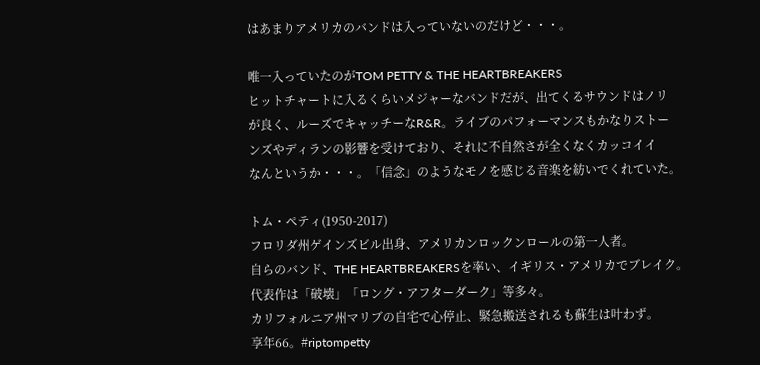はあまりアメリカのバンドは入っていないのだけど・・・。

唯一入っていたのがTOM PETTY & THE HEARTBREAKERS
ヒットチャートに入るくらいメジャーなバンドだが、出てくるサウンドはノリ
が良く、ルーズでキャッチーなR&R。ライブのパフォーマンスもかなりストー
ンズやディランの影響を受けており、それに不自然さが全くなくカッコイイ
なんというか・・・。「信念」のようなモノを感じる音楽を紡いでくれていた。

トム・ペティ(1950-2017)
フロリダ州ゲインズビル出身、アメリカンロックンロールの第一人者。
自らのバンド、THE HEARTBREAKERSを率い、イギリス・アメリカでブレイク。
代表作は「破壊」「ロング・アフターダーク」等多々。
カリフォルニア州マリブの自宅で心停止、緊急搬送されるも蘇生は叶わず。
享年66。#riptompetty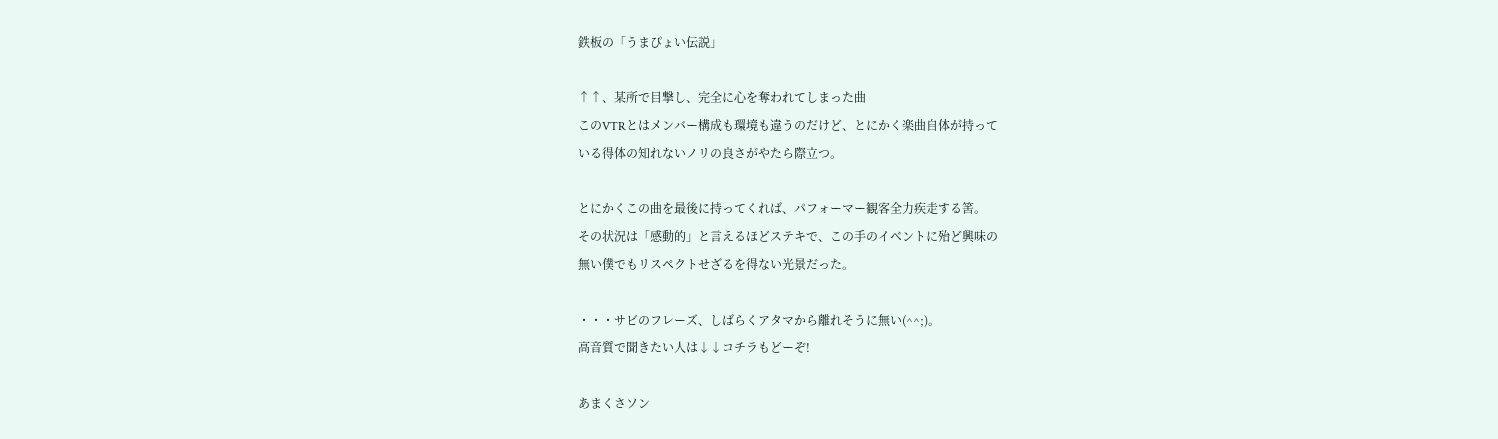鉄板の「うまぴょい伝説」

↑↑、某所で目撃し、完全に心を奪われてしまった曲
このVTRとはメンバー構成も環境も違うのだけど、とにかく楽曲自体が持って
いる得体の知れないノリの良さがやたら際立つ。

とにかくこの曲を最後に持ってくれば、パフォーマー観客全力疾走する筈。
その状況は「感動的」と言えるほどステキで、この手のイベントに殆ど興味の
無い僕でもリスペクトせざるを得ない光景だった。

・・・サビのフレーズ、しばらくアタマから離れそうに無い(^^;)。
高音質で聞きたい人は↓↓コチラもどーぞ!

あまくさソン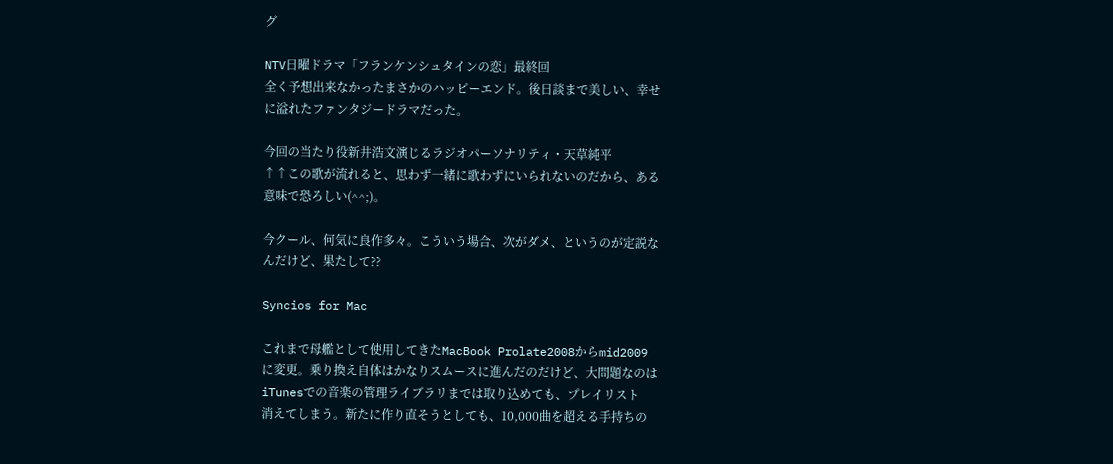グ

NTV日曜ドラマ「フランケンシュタインの恋」最終回
全く予想出来なかったまさかのハッピーエンド。後日談まで美しい、幸せ
に溢れたファンタジードラマだった。

今回の当たり役新井浩文演じるラジオパーソナリティ・天草純平
↑↑この歌が流れると、思わず一緒に歌わずにいられないのだから、ある
意味で恐ろしい(^^;)。

今クール、何気に良作多々。こういう場合、次がダメ、というのが定説な
んだけど、果たして??

Syncios for Mac

これまで母艦として使用してきたMacBook Prolate2008からmid2009
に変更。乗り換え自体はかなりスムースに進んだのだけど、大問題なのは
iTunesでの音楽の管理ライブラリまでは取り込めても、プレイリスト
消えてしまう。新たに作り直そうとしても、10,000曲を超える手持ちの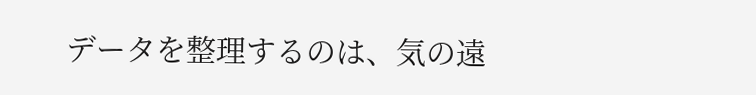データを整理するのは、気の遠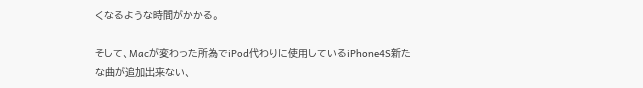くなるような時間がかかる。

そして、Macが変わった所為でiPod代わりに使用しているiPhone4S新た
な曲が追加出来ない、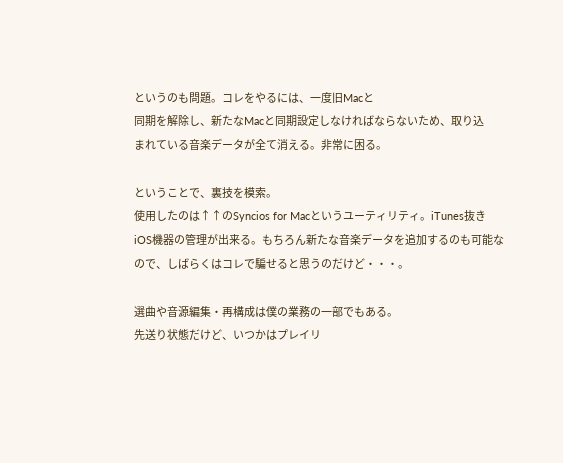というのも問題。コレをやるには、一度旧Macと
同期を解除し、新たなMacと同期設定しなければならないため、取り込
まれている音楽データが全て消える。非常に困る。

ということで、裏技を模索。
使用したのは↑↑のSyncios for Macというユーティリティ。iTunes抜き
iOS機器の管理が出来る。もちろん新たな音楽データを追加するのも可能な
ので、しばらくはコレで騙せると思うのだけど・・・。

選曲や音源編集・再構成は僕の業務の一部でもある。
先送り状態だけど、いつかはプレイリ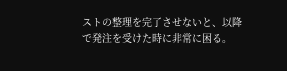ストの整理を完了させないと、以降
で発注を受けた時に非常に困る。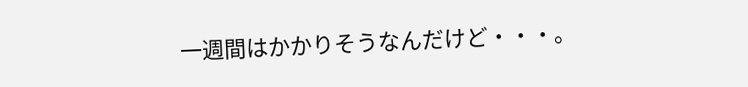一週間はかかりそうなんだけど・・・。